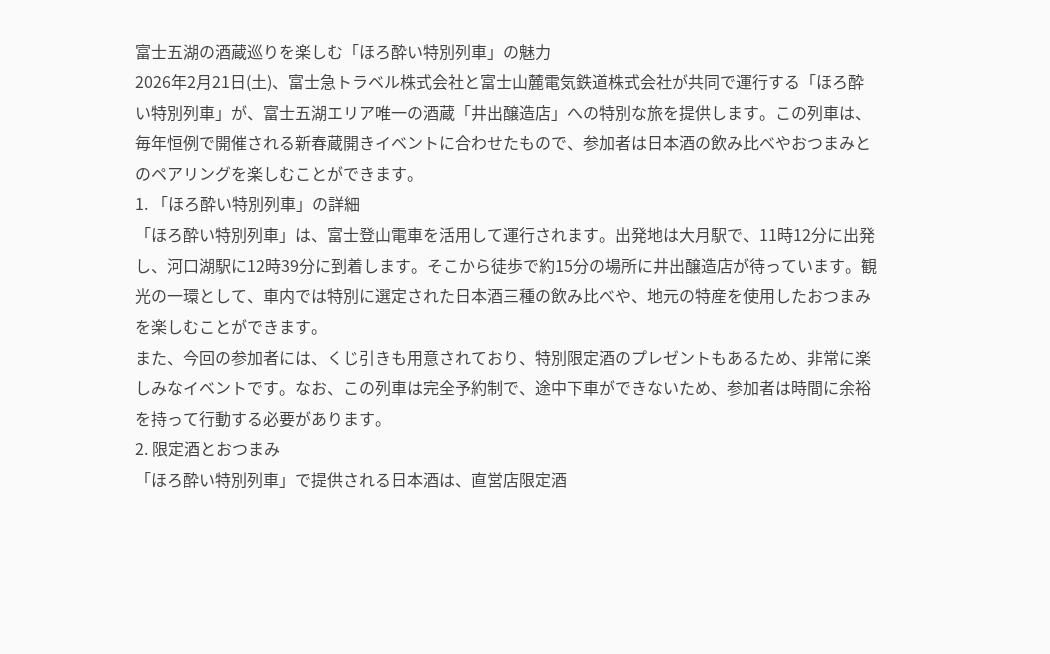富士五湖の酒蔵巡りを楽しむ「ほろ酔い特別列車」の魅力
2026年2月21日(土)、富士急トラベル株式会社と富士山麓電気鉄道株式会社が共同で運行する「ほろ酔い特別列車」が、富士五湖エリア唯一の酒蔵「井出醸造店」への特別な旅を提供します。この列車は、毎年恒例で開催される新春蔵開きイベントに合わせたもので、参加者は日本酒の飲み比べやおつまみとのペアリングを楽しむことができます。
1. 「ほろ酔い特別列車」の詳細
「ほろ酔い特別列車」は、富士登山電車を活用して運行されます。出発地は大月駅で、11時12分に出発し、河口湖駅に12時39分に到着します。そこから徒歩で約15分の場所に井出醸造店が待っています。観光の一環として、車内では特別に選定された日本酒三種の飲み比べや、地元の特産を使用したおつまみを楽しむことができます。
また、今回の参加者には、くじ引きも用意されており、特別限定酒のプレゼントもあるため、非常に楽しみなイベントです。なお、この列車は完全予約制で、途中下車ができないため、参加者は時間に余裕を持って行動する必要があります。
2. 限定酒とおつまみ
「ほろ酔い特別列車」で提供される日本酒は、直営店限定酒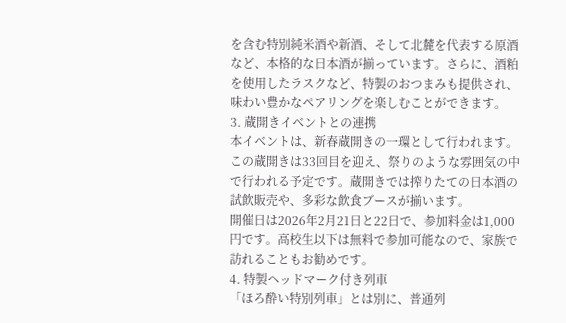を含む特別純米酒や新酒、そして北麓を代表する原酒など、本格的な日本酒が揃っています。さらに、酒粕を使用したラスクなど、特製のおつまみも提供され、味わい豊かなペアリングを楽しむことができます。
3. 蔵開きイベントとの連携
本イベントは、新春蔵開きの一環として行われます。この蔵開きは33回目を迎え、祭りのような雰囲気の中で行われる予定です。蔵開きでは搾りたての日本酒の試飲販売や、多彩な飲食ブースが揃います。
開催日は2026年2月21日と22日で、参加料金は1,000円です。高校生以下は無料で参加可能なので、家族で訪れることもお勧めです。
4. 特製ヘッドマーク付き列車
「ほろ酔い特別列車」とは別に、普通列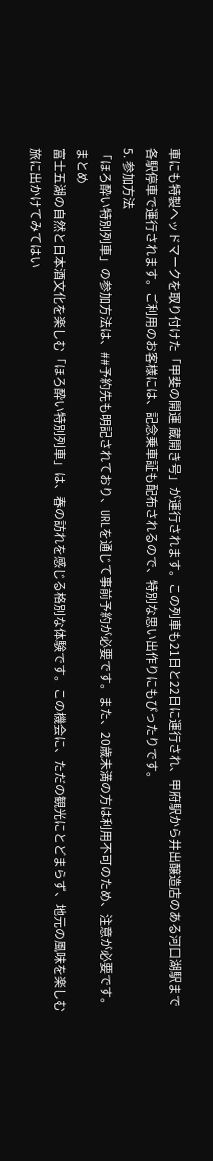車にも特製ヘッドマークを取り付けた「甲斐の開運 蔵開き号」が運行されます。この列車も21日と22日に運行され、甲府駅から井出醸造店のある河口湖駅まで各駅停車で運行されます。ご利用のお客様には、記念乗車証も配布されるので、特別な思い出作りにもぴったりです。
5. 参加方法
「ほろ酔い特別列車」の参加方法は、##予約先も明記されており、URLを通じて事前予約が必要です。また、20歳未満の方は利用不可のため、注意が必要です。
まとめ
富士五湖の自然と日本酒文化を楽しむ「ほろ酔い特別列車」は、春の訪れを感じる格別な体験です。この機会に、ただの観光にとどまらず、地元の風味を楽しむ旅に出かけてみてはい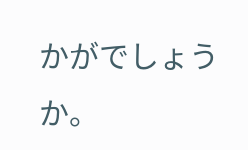かがでしょうか。